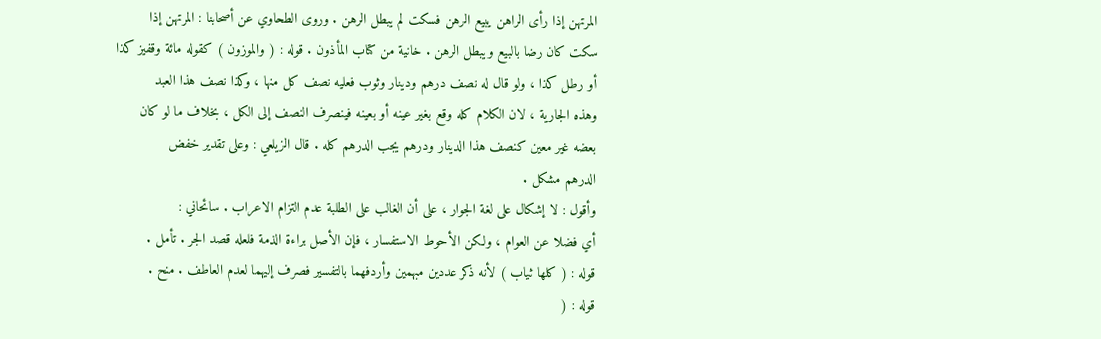المرتهن إذا رأى الراهن يبيع الرهن فسكت لم يبطل الرهن . وروى الطحاوي عن أصحابنا : المرتهن إذا
سكت كان رضا بالبيع ويبطل الرهن . خانية من كتاب المأذون . قوله : ( والموزون ) كقوله مائة وقفيز كذا
أو رطل كذا ، ولو قال له نصف درهم ودينار وثوب فعليه نصف كل منها ، وكذا نصف هذا العبد
وهذه الجارية ، لان الكلام كله وقع بغير عينه أو بعينه فينصرف النصف إلى الكل ، بخلاف ما لو كان
بعضه غير معين كنصف هذا الدينار ودرهم يجب الدرهم كله . قال الزيلعي : وعلى تقدير خفض
الدرهم مشكل .
وأقول : لا إشكال على لغة الجوار ، على أن الغالب على الطلبة عدم التزام الاعراب . سائحاني :
أي فضلا عن العوام ، ولكن الأحوط الاستفسار ، فإن الأصل براءة الذمة فلعله قصد الجر . تأمل .
قوله : ( كلها ثياب ) لأنه ذكر عددين مبهمين وأردفهما بالتفسير فصرف إليهما لعدم العاطف . منح .
قوله : (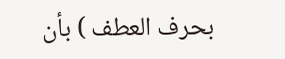بحرف العطف ) بأن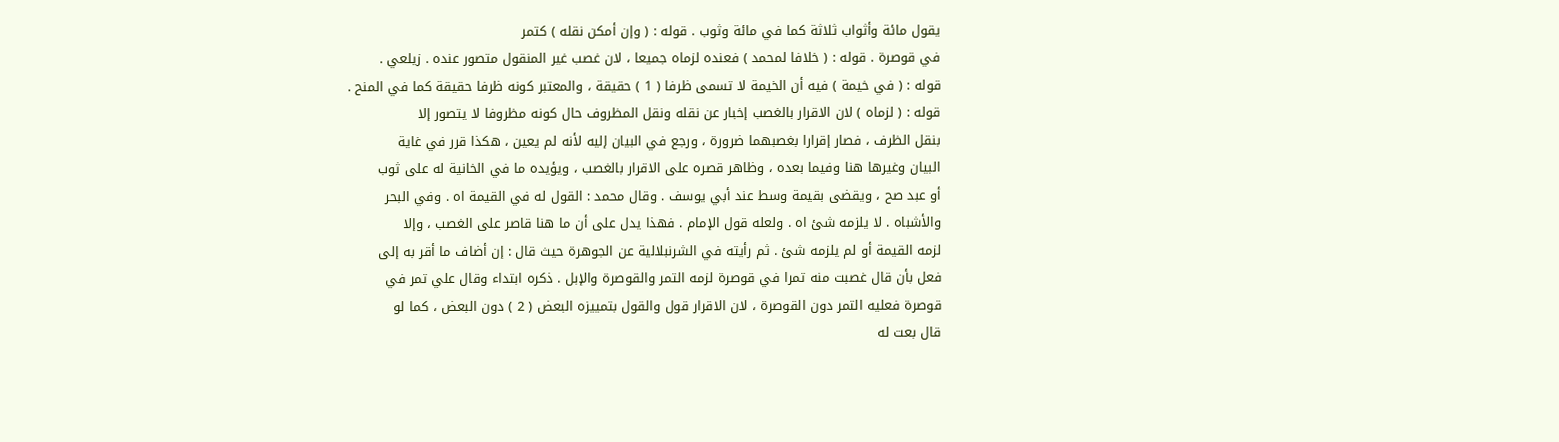يقول مائة وأثواب ثلاثة كما في مائة وثوب . قوله : ( وإن أمكن نقله ) كتمر
في قوصرة . قوله : ( خلافا لمحمد ) فعنده لزماه جميعا ، لان غصب غير المنقول متصور عنده . زيلعي .
قوله : ( في خيمة ) فيه أن الخيمة لا تسمى ظرفا ( 1 ) حقيقة ، والمعتبر كونه ظرفا حقيقة كما في المنح .
قوله : ( لزماه ) لان الاقرار بالغصب إخبار عن نقله ونقل المظروف حال كونه مظروفا لا يتصور إلا
بنقل الظرف ، فصار إقرارا بغصبهما ضرورة ، ورجع في البيان إليه لأنه لم يعين ، هكذا قرر في غاية
البيان وغيرها هنا وفيما بعده ، وظاهر قصره على الاقرار بالغصب ، ويؤيده ما في الخانية له على ثوب
أو عبد صح ، ويقضى بقيمة وسط عند أبي يوسف . وقال محمد : القول له في القيمة اه . وفي البحر
والأشباه . لا يلزمه شئ اه . ولعله قول الإمام . فهذا يدل على أن ما هنا قاصر على الغصب ، وإلا
لزمه القيمة أو لم يلزمه شئ . ثم رأيته في الشرنبلالية عن الجوهرة حيث قال : إن أضاف ما أقر به إلى
فعل بأن قال غصبت منه تمرا في قوصرة لزمه التمر والقوصرة والإبل . ذكره ابتداء وقال علي تمر في
قوصرة فعليه التمر دون القوصرة ، لان الاقرار قول والقول بتمييزه البعض ( 2 ) دون البعض ، كما لو
قال بعت له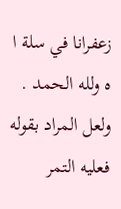زعفرانا في سلة ا ه ولله الحمد . ولعل المراد بقوله فعليه التمر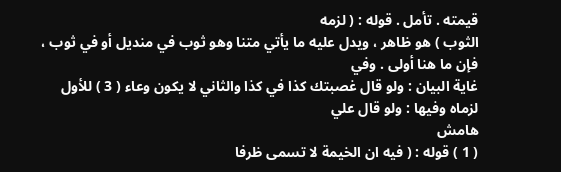قيمته . تأمل . قوله : ( لزمه
الثوب ) هو ظاهر ، ويدل عليه ما يأتي متنا وهو ثوب في منديل أو في ثوب ، فإن ما هنا أولى . وفي
غاية البيان : ولو قال غصبتك كذا في كذا والثاني لا يكون وعاء ( 3 ) للأول لزماه وفيها : ولو قال علي
هامش
( 1 ) قوله : ( فيه ان الخيمة لا تسمى ظرفا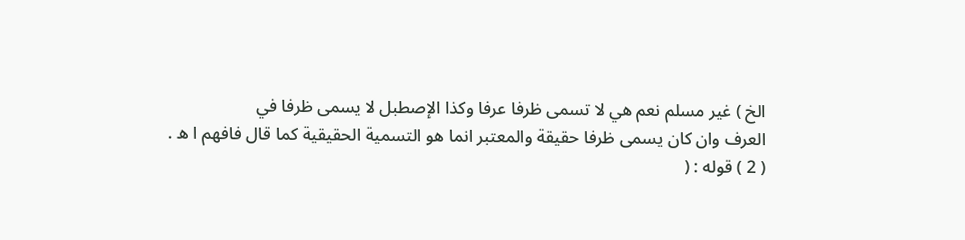الخ ) غير مسلم نعم هي لا تسمى ظرفا عرفا وكذا الإصطبل لا يسمى ظرفا في
العرف وان كان يسمى ظرفا حقيقة والمعتبر انما هو التسمية الحقيقية كما قال فافهم ا ه .
( 2 ) قوله : (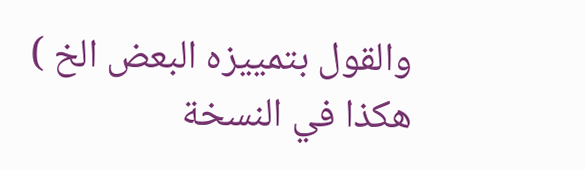والقول بتمييزه البعض الخ ) هكذا في النسخة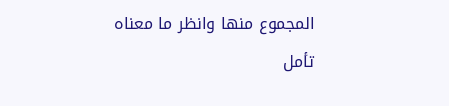المجموع منها وانظر ما معناه تأمل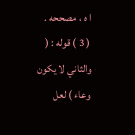ا ه ، مصححه .
( 3 ) قوله : ( والثاني لا يكون وعاء ) لعل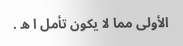الأولى مما لا يكون تأمل ا ه .